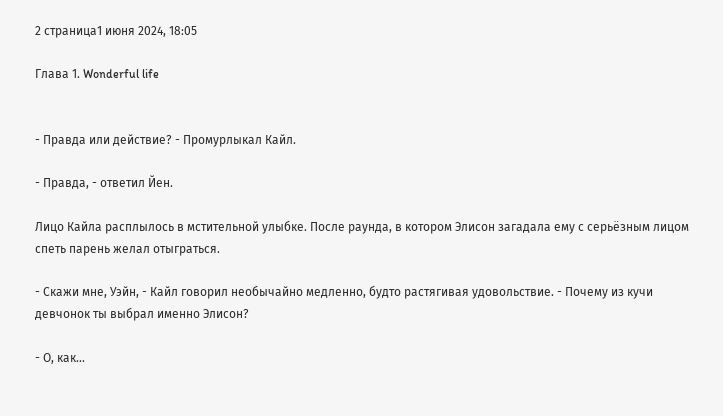2 страница1 июня 2024, 18:05

Глава 1. Wonderful life


- Правда или действие? - Промурлыкал Кайл.

- Правда, - ответил Йен.

Лицо Кайла расплылось в мстительной улыбке. После раунда, в котором Элисон загадала ему с серьёзным лицом спеть парень желал отыграться.

- Скажи мне, Уэйн, - Кайл говорил необычайно медленно, будто растягивая удовольствие. - Почему из кучи девчонок ты выбрал именно Элисон?

- О, как...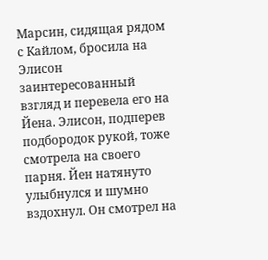Марсин, сидящая рядом с Кайлом, бросила на Элисон заинтересованный взгляд и перевела его на Йена. Элисон, подперев подбородок рукой, тоже смотрела на своего парня. Йен натянуто улыбнулся и шумно вздохнул. Он смотрел на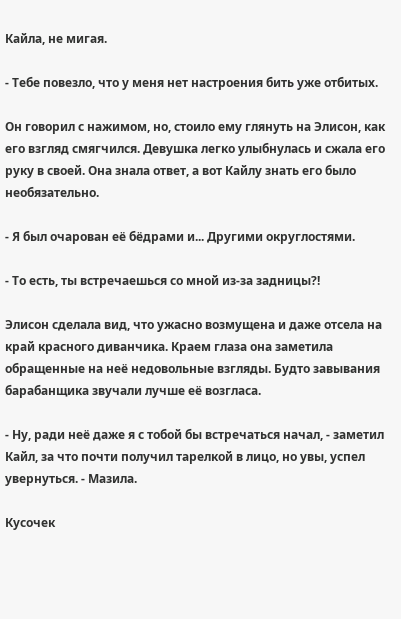Кайла, не мигая.

- Тебе повезло, что у меня нет настроения бить уже отбитых.

Он говорил с нажимом, но, стоило ему глянуть на Элисон, как его взгляд смягчился. Девушка легко улыбнулась и сжала его руку в своей. Она знала ответ, а вот Кайлу знать его было необязательно.

- Я был очарован её бёдрами и... Другими округлостями.

- То есть, ты встречаешься со мной из-за задницы?!

Элисон сделала вид, что ужасно возмущена и даже отсела на край красного диванчика. Краем глаза она заметила обращенные на неё недовольные взгляды. Будто завывания барабанщика звучали лучше её возгласа.

- Ну, ради неё даже я с тобой бы встречаться начал, - заметил Кайл, за что почти получил тарелкой в лицо, но увы, успел увернуться. - Мазила.

Кусочек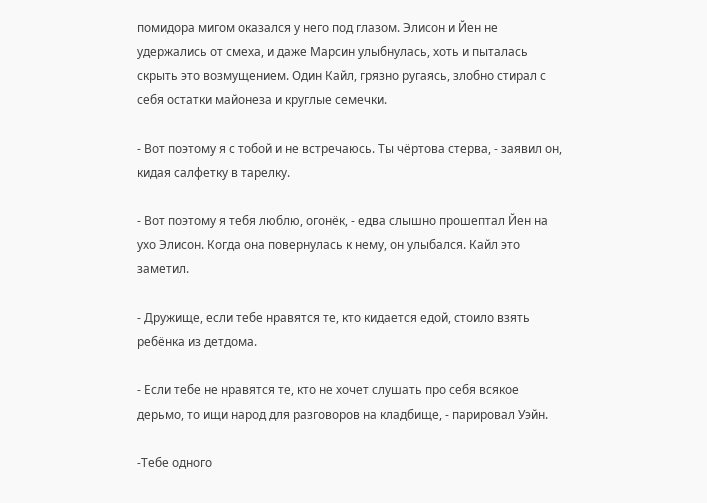помидора мигом оказался у него под глазом. Элисон и Йен не удержались от смеха, и даже Марсин улыбнулась, хоть и пыталась скрыть это возмущением. Один Кайл, грязно ругаясь, злобно стирал с себя остатки майонеза и круглые семечки.

- Вот поэтому я с тобой и не встречаюсь. Ты чёртова стерва, - заявил он, кидая салфетку в тарелку.

- Вот поэтому я тебя люблю, огонёк, - едва слышно прошептал Йен на ухо Элисон. Когда она повернулась к нему, он улыбался. Кайл это заметил.

- Дружище, если тебе нравятся те, кто кидается едой, стоило взять ребёнка из детдома.

- Если тебе не нравятся те, кто не хочет слушать про себя всякое дерьмо, то ищи народ для разговоров на кладбище, - парировал Уэйн.

-Тебе одного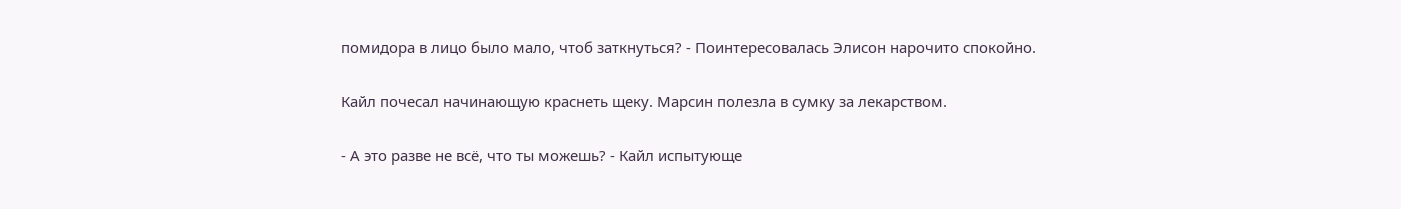помидора в лицо было мало, чтоб заткнуться? - Поинтересовалась Элисон нарочито спокойно.

Кайл почесал начинающую краснеть щеку. Марсин полезла в сумку за лекарством.

- А это разве не всё, что ты можешь? - Кайл испытующе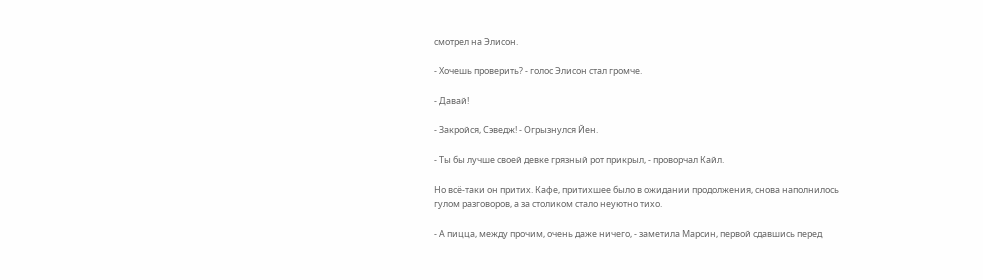смотрел на Элисон.

- Хочешь проверить? - голос Элисон стал громче.

- Давай!

- Закройся, Сэведж! - Огрызнулся Йен.

- Ты бы лучше своей девке грязный рот прикрыл, - проворчал Кайл.

Но всё-таки он притих. Кафе, притихшее было в ожидании продолжения, снова наполнилось гулом разговоров, а за столиком стало неуютно тихо.

- А пицца, между прочим, очень даже ничего, - заметила Марсин, первой сдавшись перед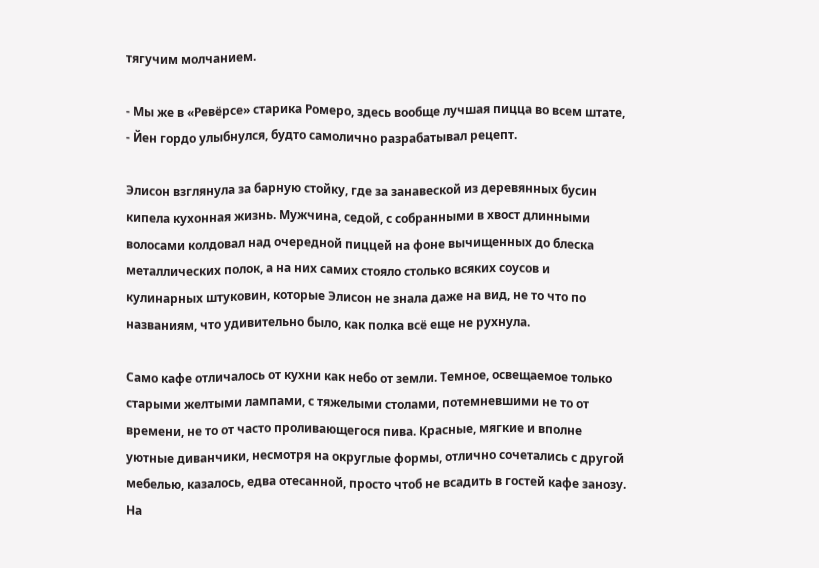тягучим молчанием.

- Мы же в «Ревёрсе» старика Ромеро, здесь вообще лучшая пицца во всем штате, - Йен гордо улыбнулся, будто самолично разрабатывал рецепт.

Элисон взглянула за барную стойку, где за занавеской из деревянных бусин кипела кухонная жизнь. Мужчина, седой, с собранными в хвост длинными волосами колдовал над очередной пиццей на фоне вычищенных до блеска металлических полок, а на них самих стояло столько всяких соусов и кулинарных штуковин, которые Элисон не знала даже на вид, не то что по названиям, что удивительно было, как полка всё еще не рухнула.

Само кафе отличалось от кухни как небо от земли. Темное, освещаемое только старыми желтыми лампами, с тяжелыми столами, потемневшими не то от времени, не то от часто проливающегося пива. Красные, мягкие и вполне уютные диванчики, несмотря на округлые формы, отлично сочетались с другой мебелью, казалось, едва отесанной, просто чтоб не всадить в гостей кафе занозу. На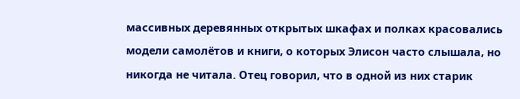массивных деревянных открытых шкафах и полках красовались модели самолётов и книги, о которых Элисон часто слышала, но никогда не читала. Отец говорил, что в одной из них старик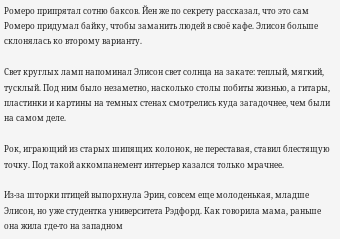Ромеро припрятал сотню баксов. Йен же по секрету рассказал, что это сам Ромеро придумал байку, чтобы заманить людей в своё кафе. Элисон больше склонялась ко второму варианту.

Свет круглых ламп напоминал Элисон свет солнца на закате: теплый, мягкий, тусклый. Под ним было незаметно, насколько столы побиты жизнью, а гитары, пластинки и картины на темных стенах смотрелись куда загадочнее, чем были на самом деле.

Рок, играющий из старых шипящих колонок, не переставая, ставил блестящую точку. Под такой аккомпанемент интерьер казался только мрачнее.

Из-за шторки птицей выпорхнула Эрин, совсем еще молоденькая, младше Элисон, но уже студентка университета Рэдфорд. Как говорила мама, раньше она жила где-то на западном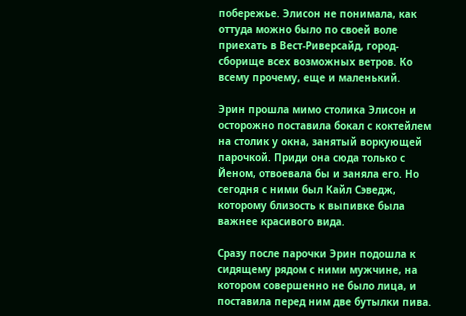побережье. Элисон не понимала, как оттуда можно было по своей воле приехать в Вест-Риверсайд, город-сборище всех возможных ветров. Ко всему прочему, еще и маленький.

Эрин прошла мимо столика Элисон и осторожно поставила бокал с коктейлем на столик у окна, занятый воркующей парочкой. Приди она сюда только с Йеном, отвоевала бы и заняла его. Но сегодня с ними был Кайл Сэведж, которому близость к выпивке была важнее красивого вида.

Сразу после парочки Эрин подошла к сидящему рядом с ними мужчине, на котором совершенно не было лица, и поставила перед ним две бутылки пива.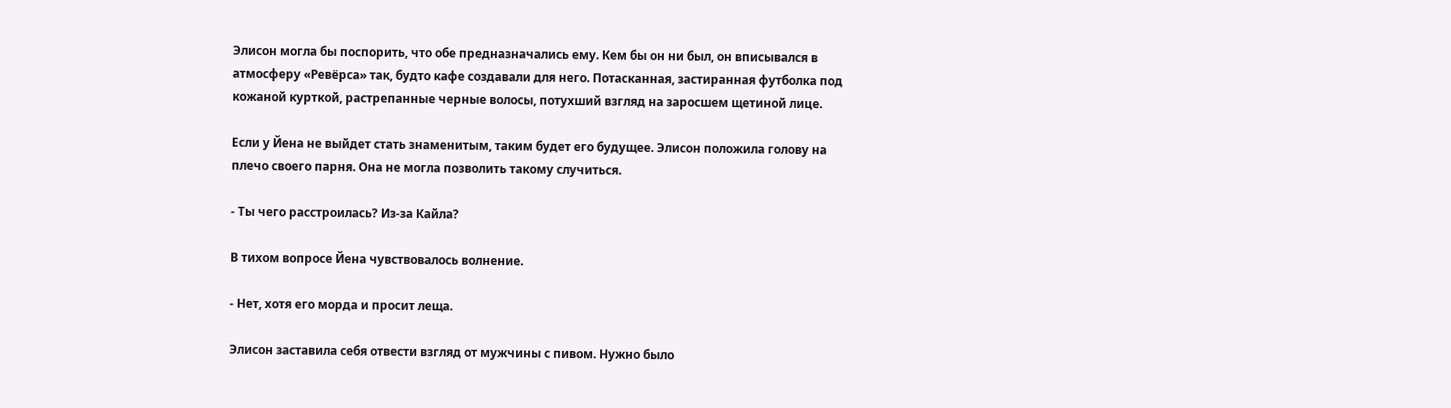Элисон могла бы поспорить, что обе предназначались ему. Кем бы он ни был, он вписывался в атмосферу «Ревёрса» так, будто кафе создавали для него. Потасканная, застиранная футболка под кожаной курткой, растрепанные черные волосы, потухший взгляд на заросшем щетиной лице.

Если у Йена не выйдет стать знаменитым, таким будет его будущее. Элисон положила голову на плечо своего парня. Она не могла позволить такому случиться.

- Ты чего расстроилась? Из-за Кайла?

В тихом вопросе Йена чувствовалось волнение.

- Нет, хотя его морда и просит леща.

Элисон заставила себя отвести взгляд от мужчины с пивом. Нужно было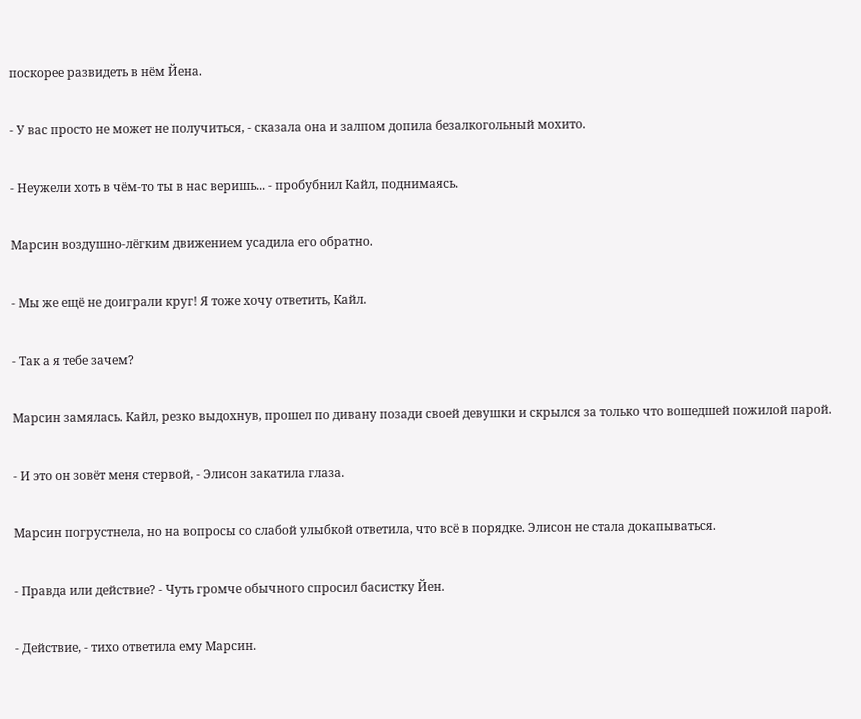поскорее развидеть в нём Йена.

- У вас просто не может не получиться, - сказала она и залпом допила безалкогольный мохито.

- Неужели хоть в чём-то ты в нас веришь... - пробубнил Кайл, поднимаясь.

Марсин воздушно-лёгким движением усадила его обратно.

- Мы же ещё не доиграли круг! Я тоже хочу ответить, Кайл.

- Так а я тебе зачем?

Марсин замялась. Кайл, резко выдохнув, прошел по дивану позади своей девушки и скрылся за только что вошедшей пожилой парой.

- И это он зовёт меня стервой, - Элисон закатила глаза.

Марсин погрустнела, но на вопросы со слабой улыбкой ответила, что всё в порядке. Элисон не стала докапываться.

- Правда или действие? - Чуть громче обычного спросил басистку Йен.

- Действие, - тихо ответила ему Марсин.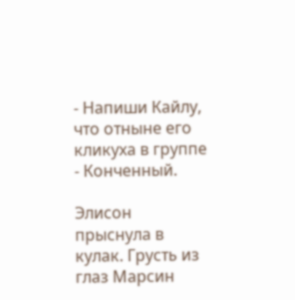- Напиши Кайлу, что отныне его кликуха в группе - Конченный.

Элисон прыснула в кулак. Грусть из глаз Марсин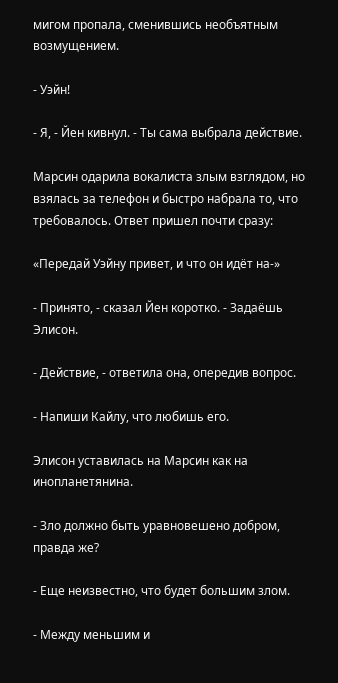мигом пропала, сменившись необъятным возмущением.

- Уэйн!

- Я, - Йен кивнул. - Ты сама выбрала действие.

Марсин одарила вокалиста злым взглядом, но взялась за телефон и быстро набрала то, что требовалось. Ответ пришел почти сразу:

«Передай Уэйну привет, и что он идёт на-»

- Принято, - сказал Йен коротко. - Задаёшь Элисон.

- Действие, - ответила она, опередив вопрос.

- Напиши Кайлу, что любишь его.

Элисон уставилась на Марсин как на инопланетянина.

- Зло должно быть уравновешено добром, правда же?

- Еще неизвестно, что будет большим злом.

- Между меньшим и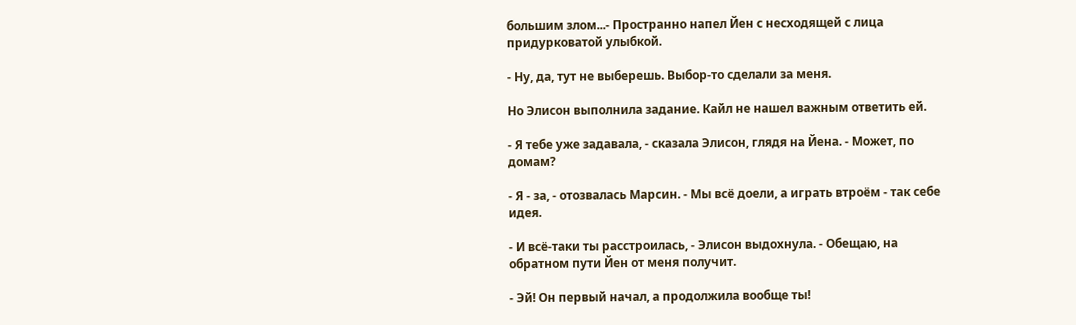большим злом...- Пространно напел Йен с несходящей с лица придурковатой улыбкой.

- Ну, да, тут не выберешь. Выбор-то сделали за меня.

Но Элисон выполнила задание. Кайл не нашел важным ответить ей.

- Я тебе уже задавала, - сказала Элисон, глядя на Йена. - Может, по домам?

- Я - за, - отозвалась Марсин. - Мы всё доели, а играть втроём - так себе идея.

- И всё-таки ты расстроилась, - Элисон выдохнула. - Обещаю, на обратном пути Йен от меня получит.

- Эй! Он первый начал, а продолжила вообще ты!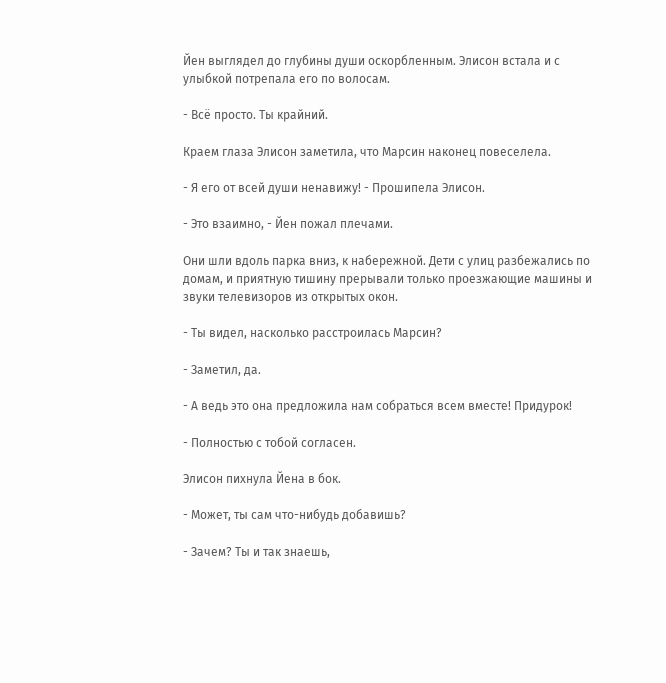Йен выглядел до глубины души оскорбленным. Элисон встала и с улыбкой потрепала его по волосам.

- Всё просто. Ты крайний.

Краем глаза Элисон заметила, что Марсин наконец повеселела.

- Я его от всей души ненавижу! - Прошипела Элисон.

- Это взаимно, - Йен пожал плечами.

Они шли вдоль парка вниз, к набережной. Дети с улиц разбежались по домам, и приятную тишину прерывали только проезжающие машины и звуки телевизоров из открытых окон.

- Ты видел, насколько расстроилась Марсин?

- Заметил, да.

- А ведь это она предложила нам собраться всем вместе! Придурок!

- Полностью с тобой согласен.

Элисон пихнула Йена в бок.

- Может, ты сам что-нибудь добавишь?

- Зачем? Ты и так знаешь,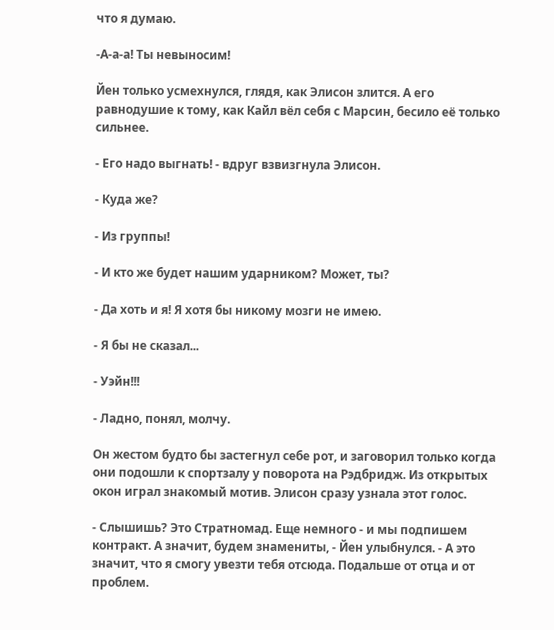что я думаю.

-А-а-а! Ты невыносим!

Йен только усмехнулся, глядя, как Элисон злится. А его равнодушие к тому, как Кайл вёл себя с Марсин, бесило её только сильнее.

- Его надо выгнать! - вдруг взвизгнула Элисон.

- Куда же?

- Из группы!

- И кто же будет нашим ударником? Может, ты?

- Да хоть и я! Я хотя бы никому мозги не имею.

- Я бы не сказал...

- Уэйн!!!

- Ладно, понял, молчу.

Он жестом будто бы застегнул себе рот, и заговорил только когда они подошли к спортзалу у поворота на Рэдбридж. Из открытых окон играл знакомый мотив. Элисон сразу узнала этот голос.

- Слышишь? Это Стратномад. Еще немного - и мы подпишем контракт. А значит, будем знамениты, - Йен улыбнулся. - А это значит, что я смогу увезти тебя отсюда. Подальше от отца и от проблем.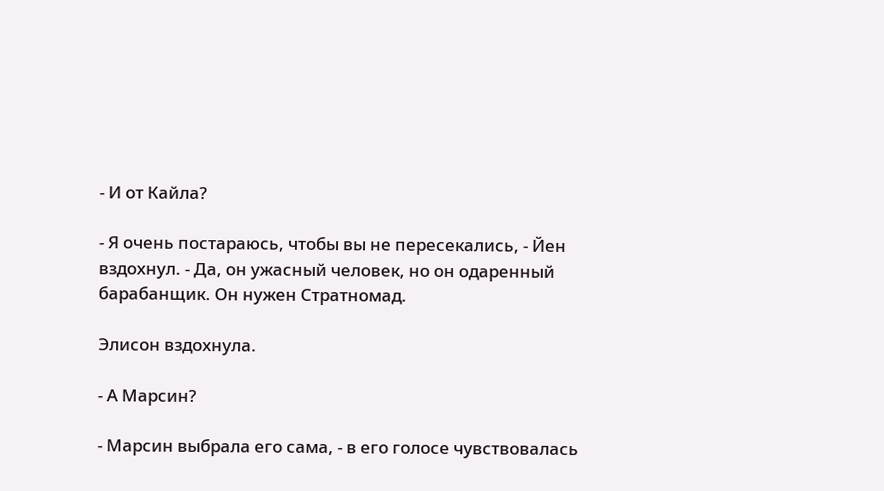- И от Кайла?

- Я очень постараюсь, чтобы вы не пересекались, - Йен вздохнул. - Да, он ужасный человек, но он одаренный барабанщик. Он нужен Стратномад.

Элисон вздохнула.

- А Марсин?

- Марсин выбрала его сама, - в его голосе чувствовалась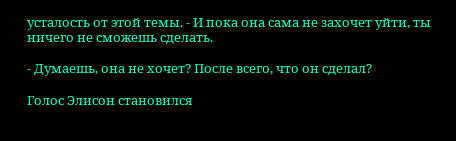усталость от этой темы. - И пока она сама не захочет уйти, ты ничего не сможешь сделать.

- Думаешь, она не хочет? После всего, что он сделал?

Голос Элисон становился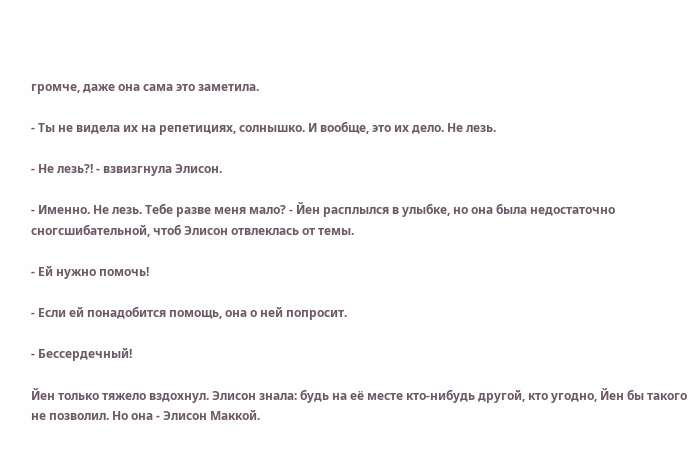громче, даже она сама это заметила.

- Ты не видела их на репетициях, солнышко. И вообще, это их дело. Не лезь.

- Не лезь?! - взвизгнула Элисон.

- Именно. Не лезь. Тебе разве меня мало? - Йен расплылся в улыбке, но она была недостаточно сногсшибательной, чтоб Элисон отвлеклась от темы.

- Ей нужно помочь!

- Если ей понадобится помощь, она о ней попросит.

- Бессердечный!

Йен только тяжело вздохнул. Элисон знала: будь на её месте кто-нибудь другой, кто угодно, Йен бы такого не позволил. Но она - Элисон Маккой.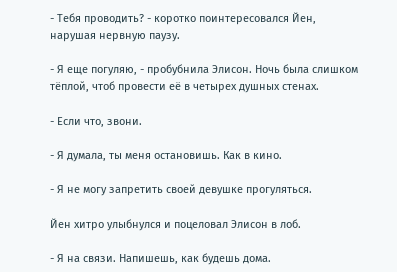- Тебя проводить? - коротко поинтересовался Йен, нарушая нервную паузу.

- Я еще погуляю, - пробубнила Элисон. Ночь была слишком тёплой, чтоб провести её в четырех душных стенах.

- Если что, звони.

- Я думала, ты меня остановишь. Как в кино.

- Я не могу запретить своей девушке прогуляться.

Йен хитро улыбнулся и поцеловал Элисон в лоб.

- Я на связи. Напишешь, как будешь дома.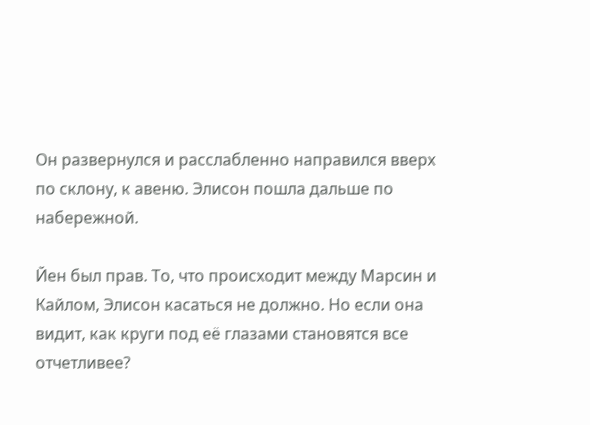Он развернулся и расслабленно направился вверх по склону, к авеню. Элисон пошла дальше по набережной.

Йен был прав. То, что происходит между Марсин и Кайлом, Элисон касаться не должно. Но если она видит, как круги под её глазами становятся все отчетливее?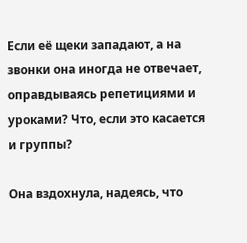Если её щеки западают, а на звонки она иногда не отвечает, оправдываясь репетициями и уроками? Что, если это касается и группы?

Она вздохнула, надеясь, что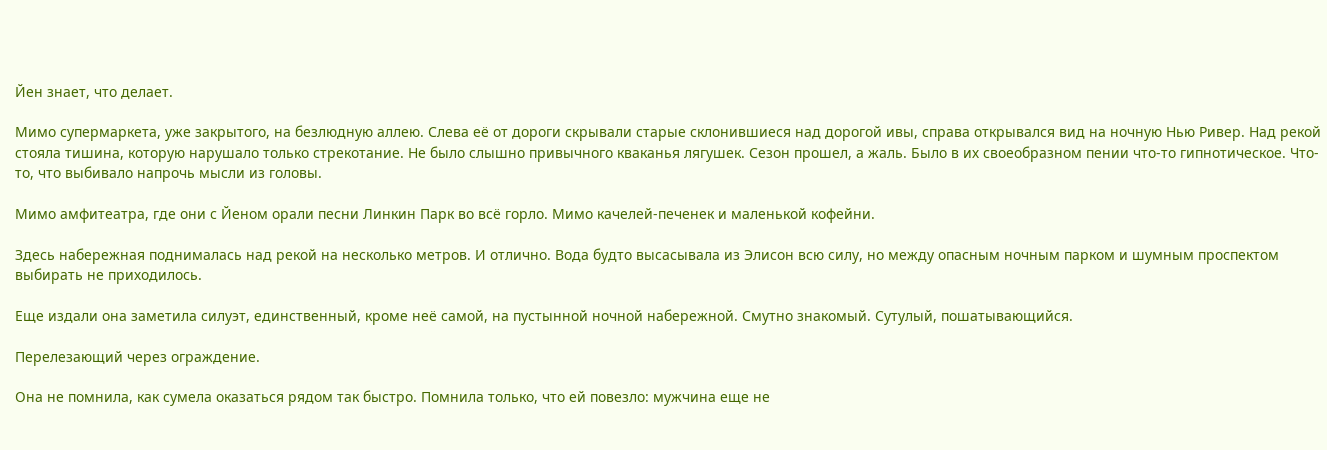Йен знает, что делает.

Мимо супермаркета, уже закрытого, на безлюдную аллею. Слева её от дороги скрывали старые склонившиеся над дорогой ивы, справа открывался вид на ночную Нью Ривер. Над рекой стояла тишина, которую нарушало только стрекотание. Не было слышно привычного кваканья лягушек. Сезон прошел, а жаль. Было в их своеобразном пении что-то гипнотическое. Что-то, что выбивало напрочь мысли из головы.

Мимо амфитеатра, где они с Йеном орали песни Линкин Парк во всё горло. Мимо качелей-печенек и маленькой кофейни.

Здесь набережная поднималась над рекой на несколько метров. И отлично. Вода будто высасывала из Элисон всю силу, но между опасным ночным парком и шумным проспектом выбирать не приходилось.

Еще издали она заметила силуэт, единственный, кроме неё самой, на пустынной ночной набережной. Смутно знакомый. Сутулый, пошатывающийся.

Перелезающий через ограждение.

Она не помнила, как сумела оказаться рядом так быстро. Помнила только, что ей повезло: мужчина еще не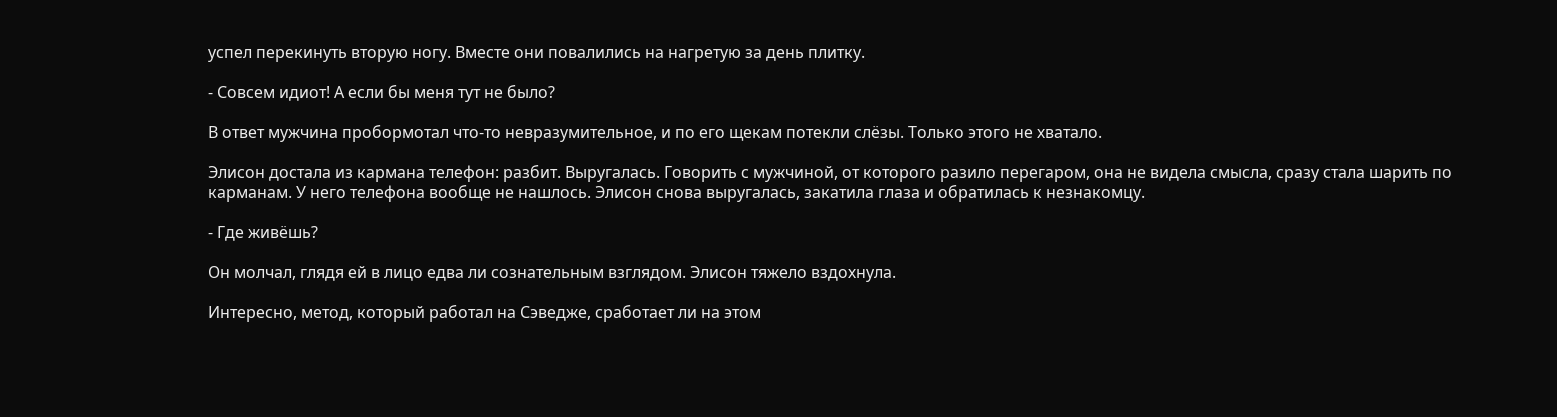успел перекинуть вторую ногу. Вместе они повалились на нагретую за день плитку.

- Совсем идиот! А если бы меня тут не было?

В ответ мужчина пробормотал что-то невразумительное, и по его щекам потекли слёзы. Только этого не хватало.

Элисон достала из кармана телефон: разбит. Выругалась. Говорить с мужчиной, от которого разило перегаром, она не видела смысла, сразу стала шарить по карманам. У него телефона вообще не нашлось. Элисон снова выругалась, закатила глаза и обратилась к незнакомцу.

- Где живёшь?

Он молчал, глядя ей в лицо едва ли сознательным взглядом. Элисон тяжело вздохнула.

Интересно, метод, который работал на Сэведже, сработает ли на этом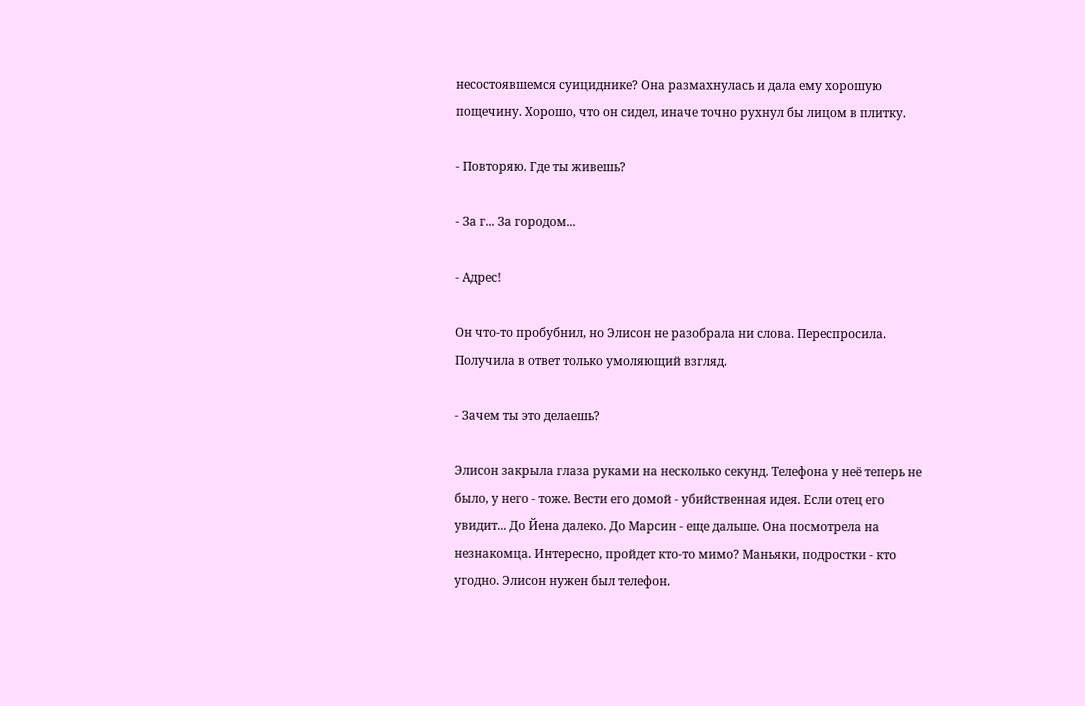несостоявшемся суициднике? Она размахнулась и дала ему хорошую пощечину. Хорошо, что он сидел, иначе точно рухнул бы лицом в плитку.

- Повторяю. Где ты живешь?

- За г... За городом...

- Адрес!

Он что-то пробубнил, но Элисон не разобрала ни слова. Переспросила. Получила в ответ только умоляющий взгляд.

- Зачем ты это делаешь?

Элисон закрыла глаза руками на несколько секунд. Телефона у неё теперь не было, у него - тоже. Вести его домой - убийственная идея. Если отец его увидит... До Йена далеко. До Марсин - еще дальше. Она посмотрела на незнакомца. Интересно, пройдет кто-то мимо? Маньяки, подростки - кто угодно. Элисон нужен был телефон.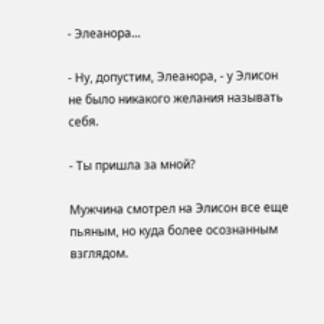- Элеанора...

- Ну, допустим, Элеанора, - у Элисон не было никакого желания называть себя.

- Ты пришла за мной?

Мужчина смотрел на Элисон все еще пьяным, но куда более осознанным взглядом.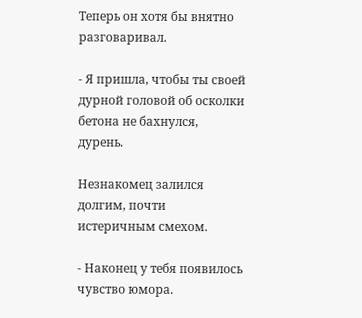Теперь он хотя бы внятно разговаривал.

- Я пришла, чтобы ты своей дурной головой об осколки бетона не бахнулся, дурень.

Незнакомец залился долгим, почти истеричным смехом.

- Наконец у тебя появилось чувство юмора.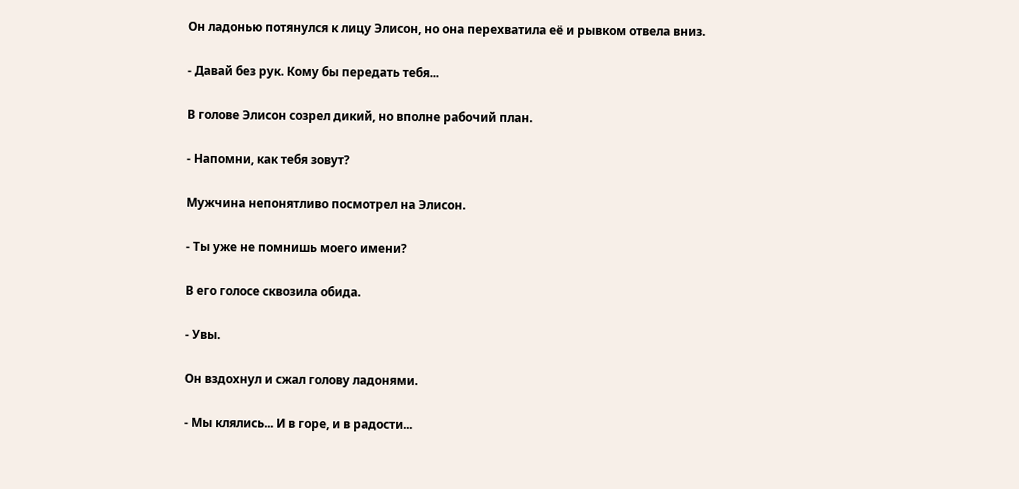Он ладонью потянулся к лицу Элисон, но она перехватила её и рывком отвела вниз.

- Давай без рук. Кому бы передать тебя...

В голове Элисон созрел дикий, но вполне рабочий план.

- Напомни, как тебя зовут?

Мужчина непонятливо посмотрел на Элисон.

- Ты уже не помнишь моего имени?

В его голосе сквозила обида.

- Увы.

Он вздохнул и сжал голову ладонями.

- Мы клялись... И в горе, и в радости...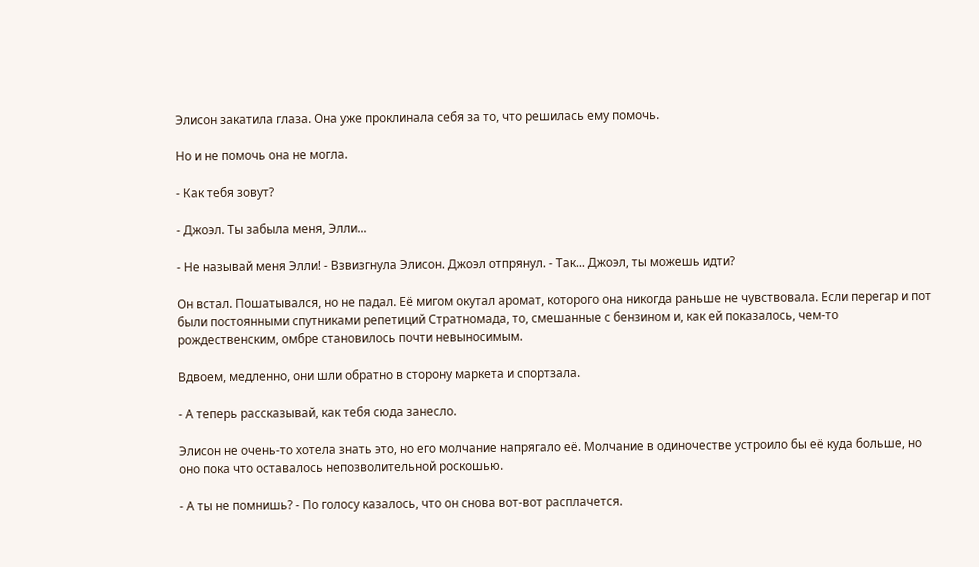Элисон закатила глаза. Она уже проклинала себя за то, что решилась ему помочь.

Но и не помочь она не могла.

- Как тебя зовут?

- Джоэл. Ты забыла меня, Элли...

- Не называй меня Элли! - Взвизгнула Элисон. Джоэл отпрянул. - Так... Джоэл, ты можешь идти?

Он встал. Пошатывался, но не падал. Её мигом окутал аромат, которого она никогда раньше не чувствовала. Если перегар и пот были постоянными спутниками репетиций Стратномада, то, смешанные с бензином и, как ей показалось, чем-то рождественским, омбре становилось почти невыносимым.

Вдвоем, медленно, они шли обратно в сторону маркета и спортзала.

- А теперь рассказывай, как тебя сюда занесло.

Элисон не очень-то хотела знать это, но его молчание напрягало её. Молчание в одиночестве устроило бы её куда больше, но оно пока что оставалось непозволительной роскошью.

- А ты не помнишь? - По голосу казалось, что он снова вот-вот расплачется.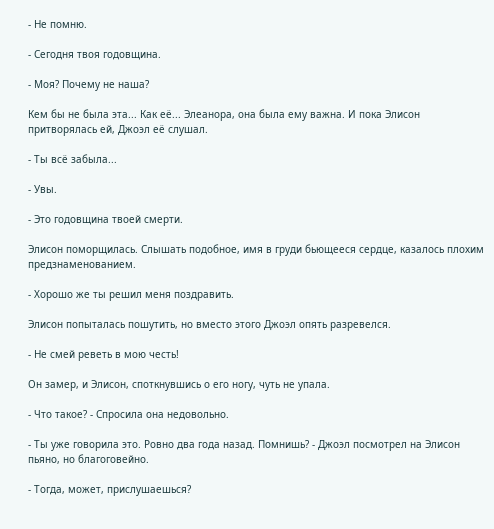- Не помню.

- Сегодня твоя годовщина.

- Моя? Почему не наша?

Кем бы не была эта... Как её... Элеанора, она была ему важна. И пока Элисон притворялась ей, Джоэл её слушал.

- Ты всё забыла...

- Увы.

- Это годовщина твоей смерти.

Элисон поморщилась. Слышать подобное, имя в груди бьющееся сердце, казалось плохим предзнаменованием.

- Хорошо же ты решил меня поздравить.

Элисон попыталась пошутить, но вместо этого Джоэл опять разревелся.

- Не смей реветь в мою честь!

Он замер, и Элисон, споткнувшись о его ногу, чуть не упала.

- Что такое? - Спросила она недовольно.

- Ты уже говорила это. Ровно два года назад. Помнишь? - Джоэл посмотрел на Элисон пьяно, но благоговейно.

- Тогда, может, прислушаешься?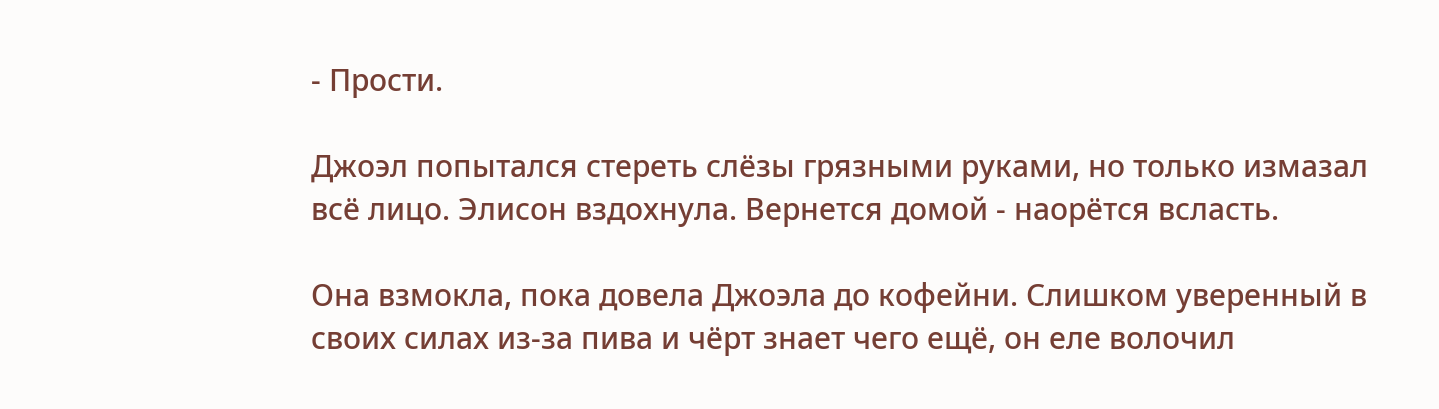- Прости.

Джоэл попытался стереть слёзы грязными руками, но только измазал всё лицо. Элисон вздохнула. Вернется домой - наорётся всласть.

Она взмокла, пока довела Джоэла до кофейни. Слишком уверенный в своих силах из-за пива и чёрт знает чего ещё, он еле волочил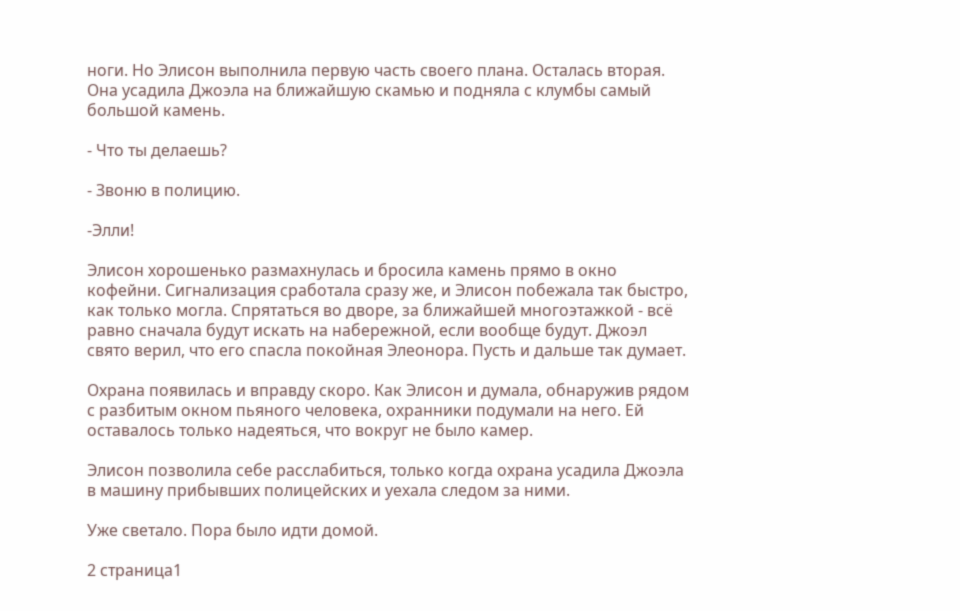ноги. Но Элисон выполнила первую часть своего плана. Осталась вторая. Она усадила Джоэла на ближайшую скамью и подняла с клумбы самый большой камень.

- Что ты делаешь?

- Звоню в полицию.

-Элли!

Элисон хорошенько размахнулась и бросила камень прямо в окно кофейни. Сигнализация сработала сразу же, и Элисон побежала так быстро, как только могла. Спрятаться во дворе, за ближайшей многоэтажкой - всё равно сначала будут искать на набережной, если вообще будут. Джоэл свято верил, что его спасла покойная Элеонора. Пусть и дальше так думает.

Охрана появилась и вправду скоро. Как Элисон и думала, обнаружив рядом с разбитым окном пьяного человека, охранники подумали на него. Ей оставалось только надеяться, что вокруг не было камер.

Элисон позволила себе расслабиться, только когда охрана усадила Джоэла в машину прибывших полицейских и уехала следом за ними.

Уже светало. Пора было идти домой.

2 страница1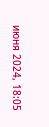июня 2024, 18:05